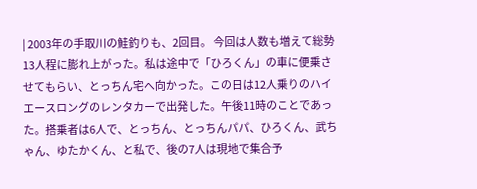| 2003年の手取川の鮭釣りも、2回目。 今回は人数も増えて総勢13人程に膨れ上がった。私は途中で「ひろくん」の車に便乗させてもらい、とっちん宅へ向かった。この日は12人乗りのハイエースロングのレンタカーで出発した。午後11時のことであった。搭乗者は6人で、とっちん、とっちんパパ、ひろくん、武ちゃん、ゆたかくん、と私で、後の7人は現地で集合予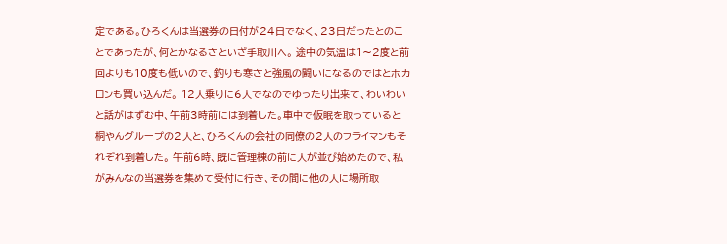定である。ひろくんは当選券の日付が24日でなく、23日だったとのことであったが、何とかなるさといざ手取川へ。 途中の気温は1〜2度と前回よりも10度も低いので、釣りも寒さと強風の闘いになるのではとホカロンも買い込んだ。 12人乗りに6人でなのでゆったり出来て、わいわいと話がはずむ中、午前3時前には到着した。車中で仮眠を取っていると桐やんグループの2人と、ひろくんの会社の同僚の2人のフライマンもそれぞれ到着した。 午前6時、既に管理棟の前に人が並び始めたので、私がみんなの当選券を集めて受付に行き、その間に他の人に場所取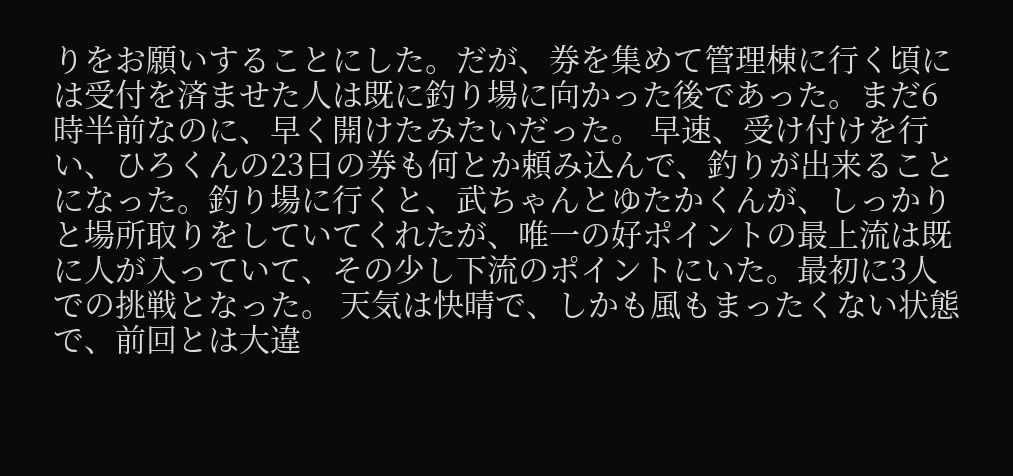りをお願いすることにした。だが、券を集めて管理棟に行く頃には受付を済ませた人は既に釣り場に向かった後であった。まだ6時半前なのに、早く開けたみたいだった。 早速、受け付けを行い、ひろくんの23日の券も何とか頼み込んで、釣りが出来ることになった。釣り場に行くと、武ちゃんとゆたかくんが、しっかりと場所取りをしていてくれたが、唯一の好ポイントの最上流は既に人が入っていて、その少し下流のポイントにいた。最初に3人での挑戦となった。 天気は快晴で、しかも風もまったくない状態で、前回とは大違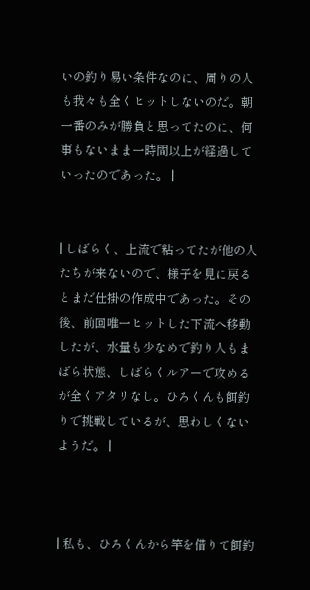いの釣り易い条件なのに、周りの人も我々も全くヒットしないのだ。朝一番のみが勝負と思ってたのに、何事もないまま一時間以上が経過していったのであった。 |


| しばらく、上流で粘ってたが他の人たちが来ないので、様子を見に戻るとまだ仕掛の作成中であった。その後、前回唯一ヒットした下流へ移動したが、水量も少なめで釣り人もまばら状態、しばらくルアーで攻めるが全くアタリなし。ひろくんも餌釣りで挑戦しているが、思わしくないようだ。 |



| 私も、ひろくんから竿を借りて餌釣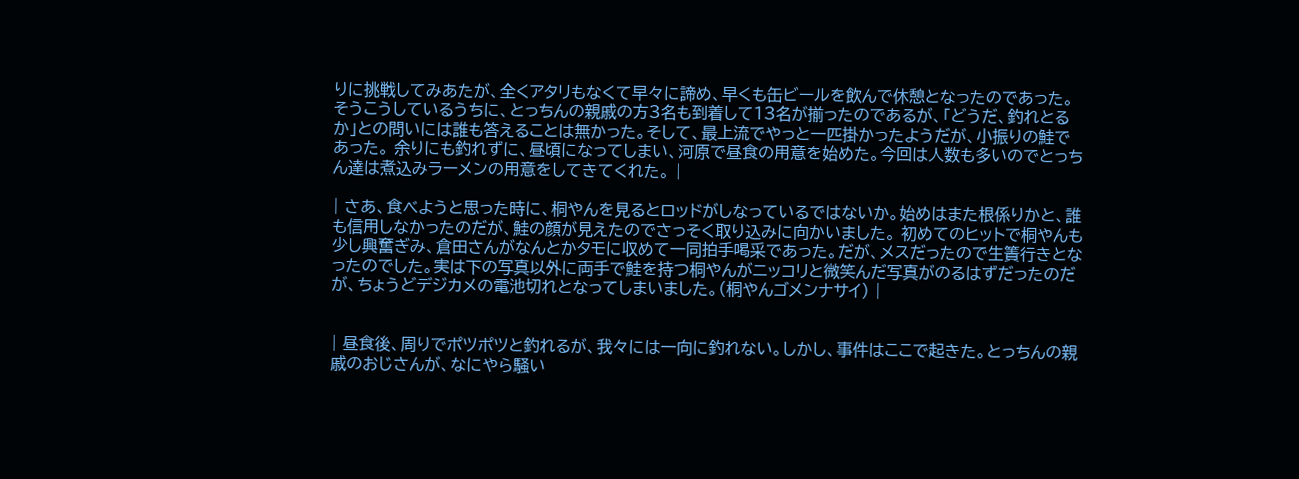りに挑戦してみあたが、全くアタリもなくて早々に諦め、早くも缶ビールを飲んで休憩となったのであった。 そうこうしているうちに、とっちんの親戚の方3名も到着して13名が揃ったのであるが、「どうだ、釣れとるか」との問いには誰も答えることは無かった。そして、最上流でやっと一匹掛かったようだが、小振りの鮭であった。 余りにも釣れずに、昼頃になってしまい、河原で昼食の用意を始めた。今回は人数も多いのでとっちん達は煮込みラーメンの用意をしてきてくれた。 |

| さあ、食べようと思った時に、桐やんを見るとロッドがしなっているではないか。始めはまた根係りかと、誰も信用しなかったのだが、鮭の顔が見えたのでさっそく取り込みに向かいました。 初めてのヒットで桐やんも少し興奮ぎみ、倉田さんがなんとかタモに収めて一同拍手喝采であった。だが、メスだったので生簀行きとなったのでした。実は下の写真以外に両手で鮭を持つ桐やんがニッコリと微笑んだ写真がのるはずだったのだが、ちょうどデジカメの電池切れとなってしまいました。(桐やんゴメンナサイ) |


| 昼食後、周りでポツポツと釣れるが、我々には一向に釣れない。しかし、事件はここで起きた。とっちんの親戚のおじさんが、なにやら騒い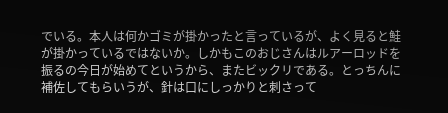でいる。本人は何かゴミが掛かったと言っているが、よく見ると鮭が掛かっているではないか。しかもこのおじさんはルアーロッドを振るの今日が始めてというから、またビックリである。とっちんに補佐してもらいうが、針は口にしっかりと刺さって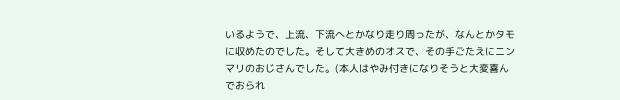いるようで、上流、下流へとかなり走り周ったが、なんとかタモに収めたのでした。そして大きめのオスで、その手ごたえにニンマリのおじさんでした。(本人はやみ付きになりそうと大変喜んでおられ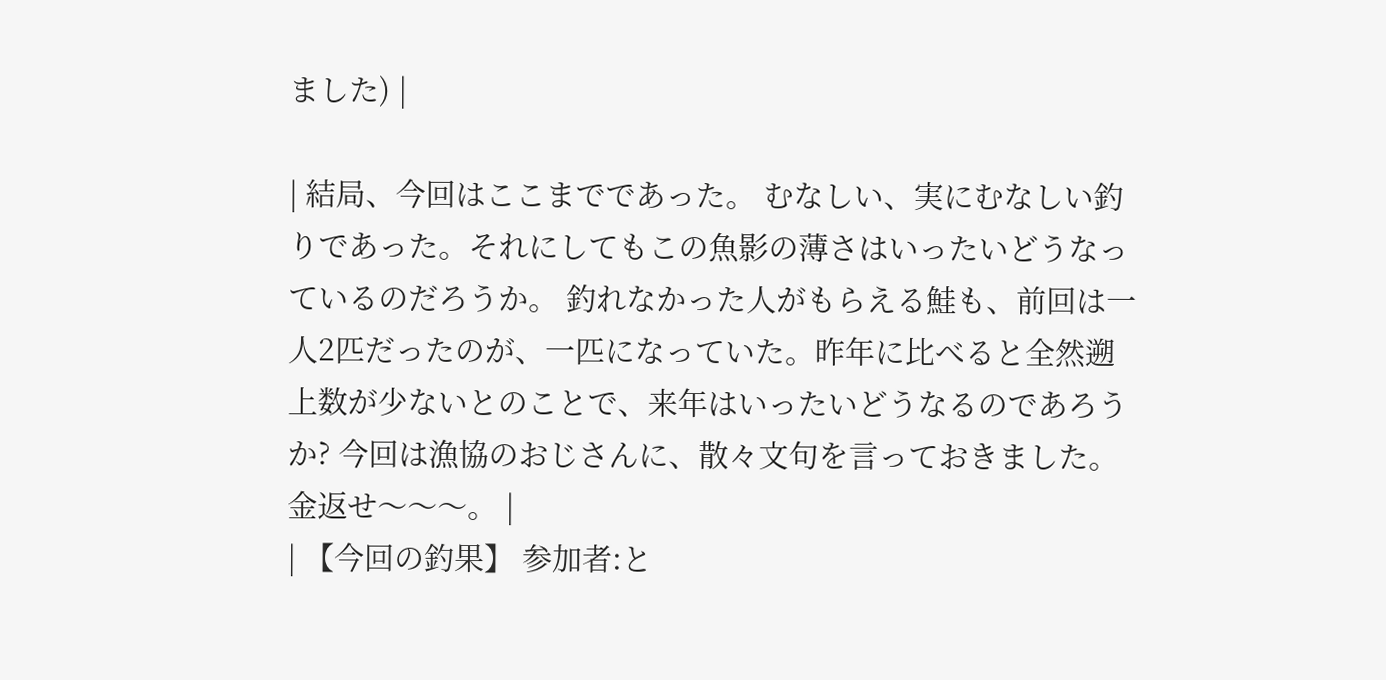ました) |

| 結局、今回はここまでであった。 むなしい、実にむなしい釣りであった。それにしてもこの魚影の薄さはいったいどうなっているのだろうか。 釣れなかった人がもらえる鮭も、前回は一人2匹だったのが、一匹になっていた。昨年に比べると全然遡上数が少ないとのことで、来年はいったいどうなるのであろうか? 今回は漁協のおじさんに、散々文句を言っておきました。金返せ〜〜〜。 |
| 【今回の釣果】 参加者:と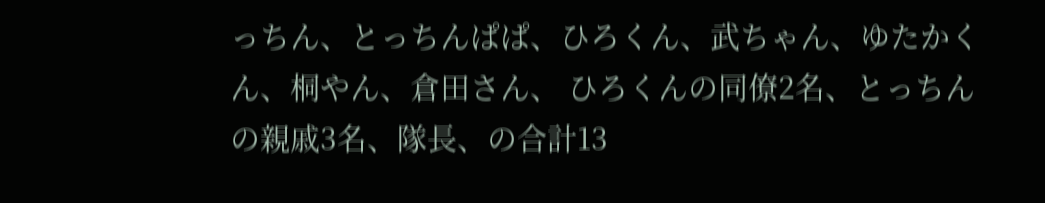っちん、とっちんぱぱ、ひろくん、武ちゃん、ゆたかくん、桐やん、倉田さん、 ひろくんの同僚2名、とっちんの親戚3名、隊長、の合計13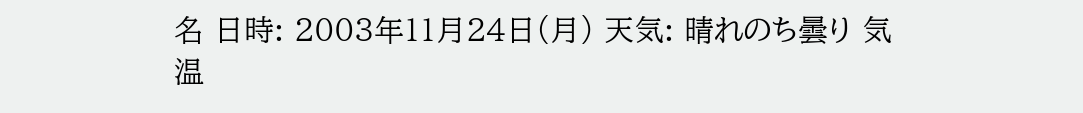名 日時: 2003年11月24日(月) 天気: 晴れのち曇り 気温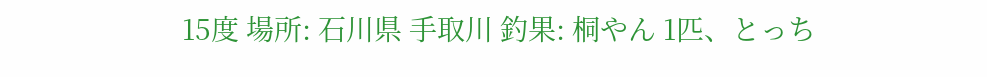15度 場所: 石川県 手取川 釣果: 桐やん 1匹、とっち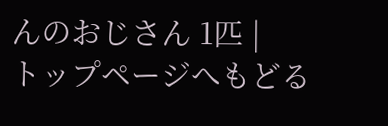んのおじさん 1匹 |
トップページへもどる